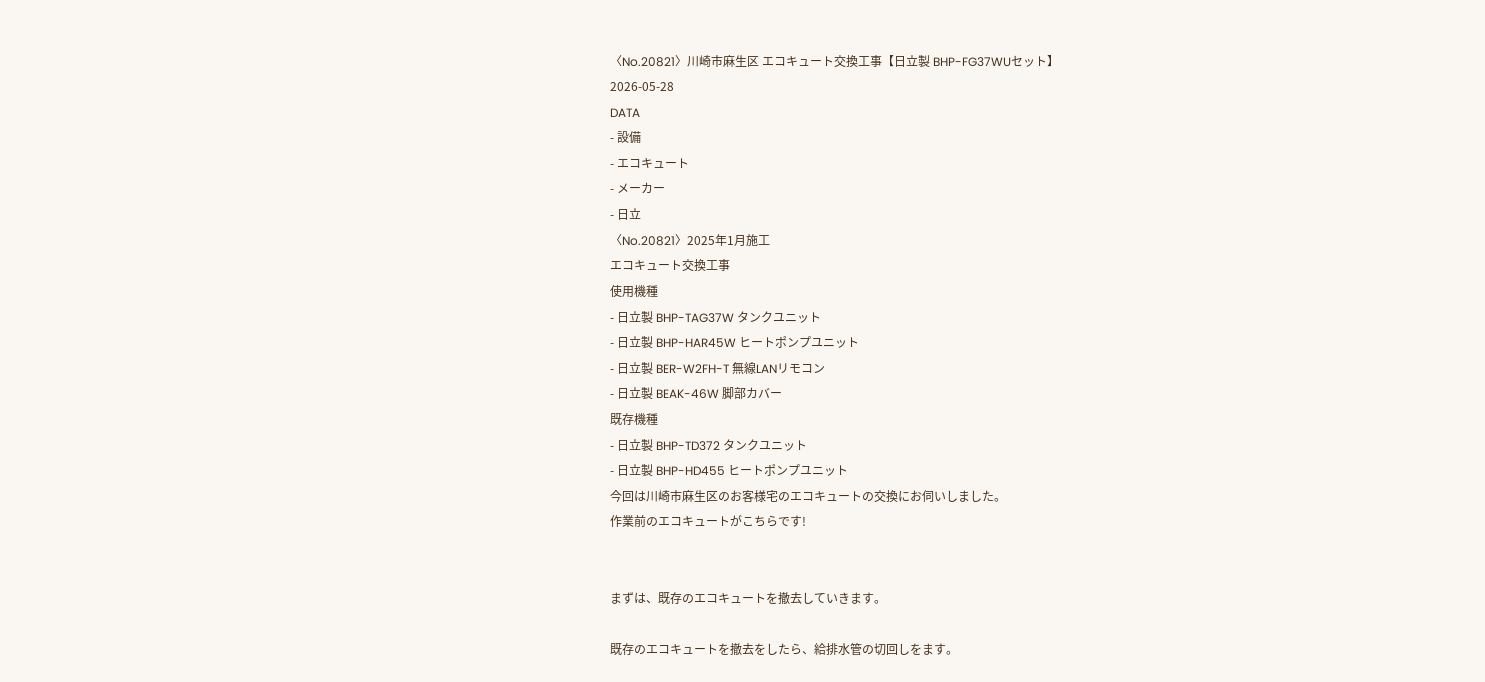〈No.20821〉川崎市麻生区 エコキュート交換工事【日立製 BHP-FG37WUセット】
2026-05-28
DATA
- 設備
- エコキュート
- メーカー
- 日立
〈No.20821〉2025年1月施工
エコキュート交換工事
使用機種
- 日立製 BHP-TAG37W タンクユニット
- 日立製 BHP-HAR45W ヒートポンプユニット
- 日立製 BER-W2FH-T 無線LANリモコン
- 日立製 BEAK-46W 脚部カバー
既存機種
- 日立製 BHP-TD372 タンクユニット
- 日立製 BHP-HD455 ヒートポンプユニット
今回は川崎市麻生区のお客様宅のエコキュートの交換にお伺いしました。
作業前のエコキュートがこちらです!


まずは、既存のエコキュートを撤去していきます。

既存のエコキュートを撤去をしたら、給排水管の切回しをます。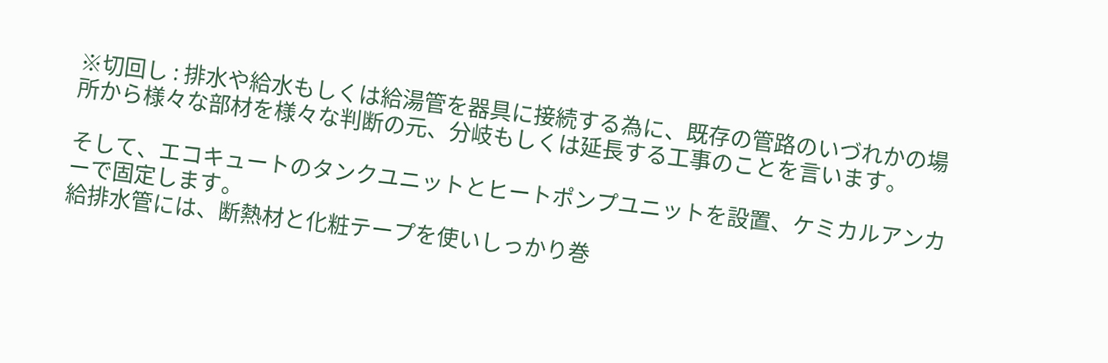※切回し : 排水や給水もしくは給湯管を器具に接続する為に、既存の管路のいづれかの場所から様々な部材を様々な判断の元、分岐もしくは延長する工事のことを言います。

そして、エコキュートのタンクユニットとヒートポンプユニットを設置、ケミカルアンカーで固定します。
給排水管には、断熱材と化粧テープを使いしっかり巻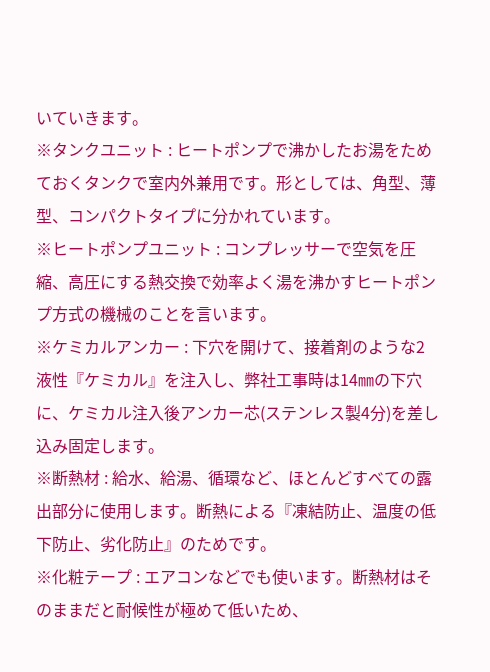いていきます。
※タンクユニット : ヒートポンプで沸かしたお湯をためておくタンクで室内外兼用です。形としては、角型、薄型、コンパクトタイプに分かれています。
※ヒートポンプユニット : コンプレッサーで空気を圧縮、高圧にする熱交換で効率よく湯を沸かすヒートポンプ方式の機械のことを言います。
※ケミカルアンカー : 下穴を開けて、接着剤のような2液性『ケミカル』を注入し、弊社工事時は14㎜の下穴に、ケミカル注入後アンカー芯(ステンレス製4分)を差し込み固定します。
※断熱材 : 給水、給湯、循環など、ほとんどすべての露出部分に使用します。断熱による『凍結防止、温度の低下防止、劣化防止』のためです。
※化粧テープ : エアコンなどでも使います。断熱材はそのままだと耐候性が極めて低いため、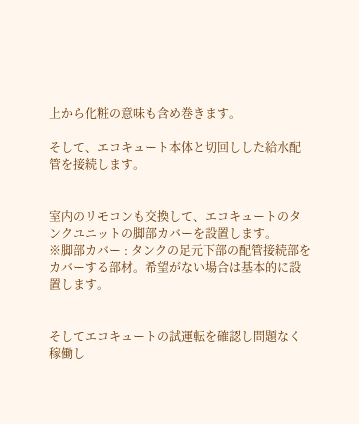上から化粧の意味も含め巻きます。

そして、エコキュート本体と切回しした給水配管を接続します。


室内のリモコンも交換して、エコキュートのタンクユニットの脚部カバーを設置します。
※脚部カバー : タンクの足元下部の配管接続部をカバーする部材。希望がない場合は基本的に設置します。


そしてエコキュートの試運転を確認し問題なく稼働し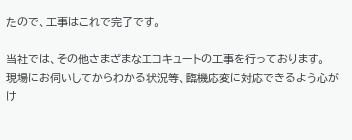たので、工事はこれで完了です。

当社では、その他さまざまなエコキュートの工事を行っております。
現場にお伺いしてからわかる状況等、臨機応変に対応できるよう心がけ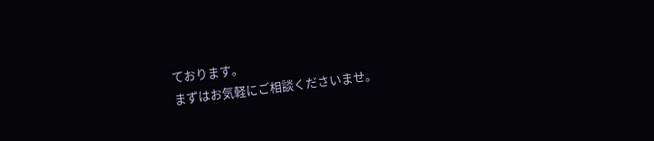ております。
まずはお気軽にご相談くださいませ。